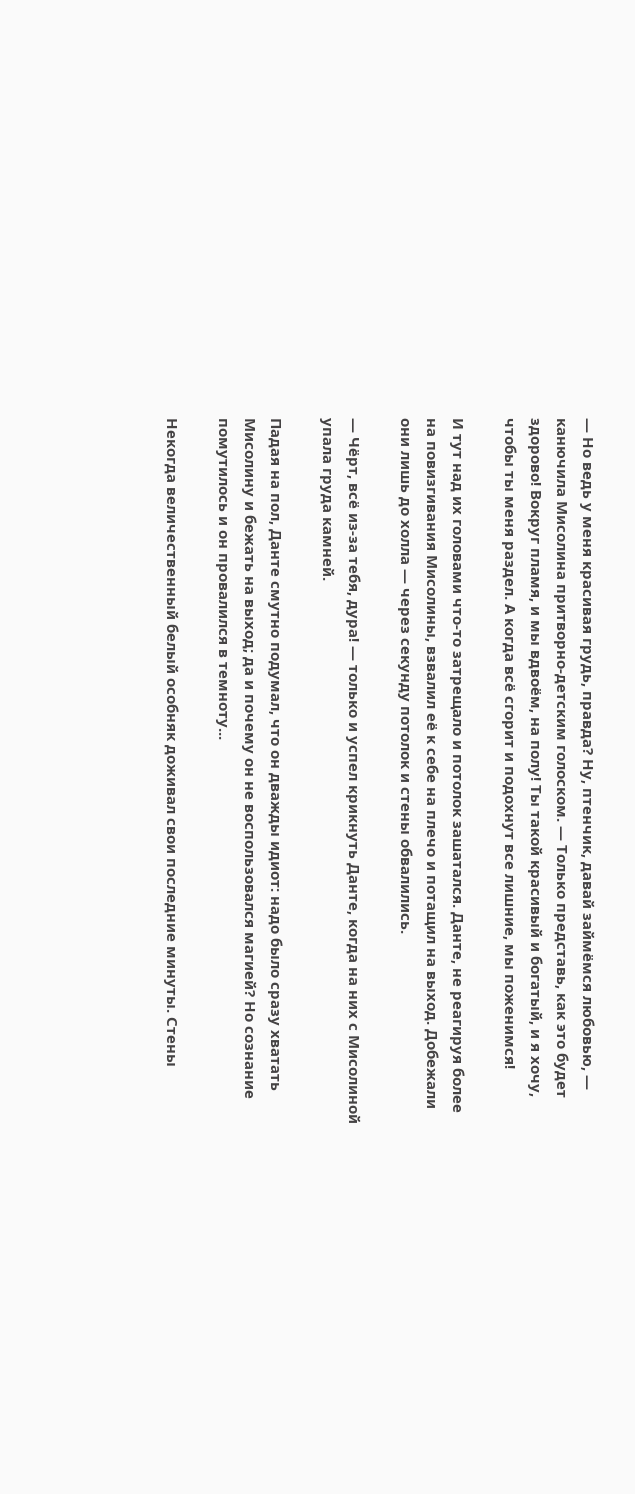— Но ведь у меня красивая грудь, правда? Ну, птенчик, давай займёмся любовью, — канючила Мисолина притворно-детским голоском. — Только представь, как это будет здорово! Вокруг пламя, и мы вдвоём, на полу! Ты такой красивый и богатый, и я хочу, чтобы ты меня раздел. А когда всё сгорит и подохнут все лишние, мы поженимся!

И тут над их головами что-то затрещало и потолок зашатался. Данте, не реагируя более на повизгивания Мисолины, взвалил её к себе на плечо и потащил на выход. Добежали они лишь до холла — через секунду потолок и стены обвалились.

— Чёрт, всё из-за тебя, дура! — только и успел крикнуть Данте, когда на них с Мисолиной упала груда камней.

Падая на пол, Данте смутно подумал, что он дважды идиот: надо было сразу хватать Мисолину и бежать на выход; да и почему он не воспользовался магией? Но сознание помутилось и он провалился в темноту...

Некогда величественный белый особняк доживал свои последние минуты. Стены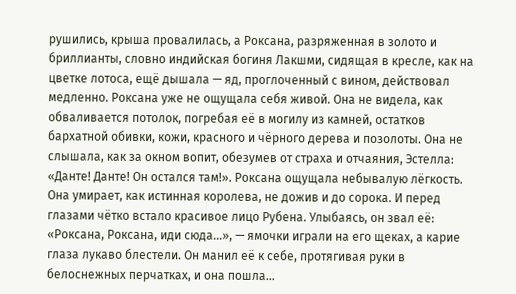рушились, крыша провалилась, а Роксана, разряженная в золото и бриллианты, словно индийская богиня Лакшми, сидящая в кресле, как на цветке лотоса, ещё дышала — яд, проглоченный с вином, действовал медленно. Роксана уже не ощущала себя живой. Она не видела, как обваливается потолок, погребая её в могилу из камней, остатков бархатной обивки, кожи, красного и чёрного дерева и позолоты. Она не слышала, как за окном вопит, обезумев от страха и отчаяния, Эстелла: «Данте! Данте! Он остался там!». Роксана ощущала небывалую лёгкость. Она умирает, как истинная королева, не дожив и до сорока. И перед глазами чётко встало красивое лицо Рубена. Улыбаясь, он звал её: «Роксана, Роксана, иди сюда...», — ямочки играли на его щеках, а карие глаза лукаво блестели. Он манил её к себе, протягивая руки в белоснежных перчатках, и она пошла...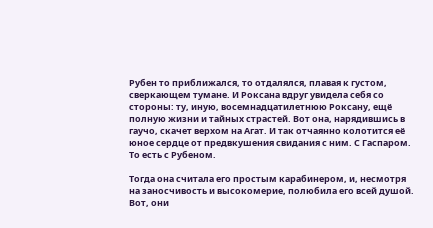Рубен то приближался, то отдалялся, плавая к густом, сверкающем тумане. И Роксана вдруг увидела себя со стороны: ту, иную, восемнадцатилетнюю Роксану, ещё полную жизни и тайных страстей. Вот она, нарядившись в гаучо, скачет верхом на Агат. И так отчаянно колотится её юное сердце от предвкушения свидания с ним. С Гаспаром. То есть с Рубеном.

Тогда она считала его простым карабинером, и, несмотря на заносчивость и высокомерие, полюбила его всей душой. Вот, они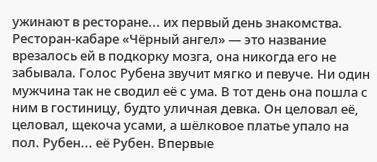ужинают в ресторане... их первый день знакомства. Ресторан-кабаре «Чёрный ангел» — это название врезалось ей в подкорку мозга, она никогда его не забывала. Голос Рубена звучит мягко и певуче. Ни один мужчина так не сводил её с ума. В тот день она пошла с ним в гостиницу, будто уличная девка. Он целовал её, целовал, щекоча усами, а шёлковое платье упало на пол. Рубен... её Рубен. Впервые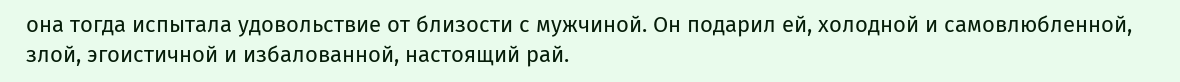она тогда испытала удовольствие от близости с мужчиной. Он подарил ей, холодной и самовлюбленной, злой, эгоистичной и избалованной, настоящий рай.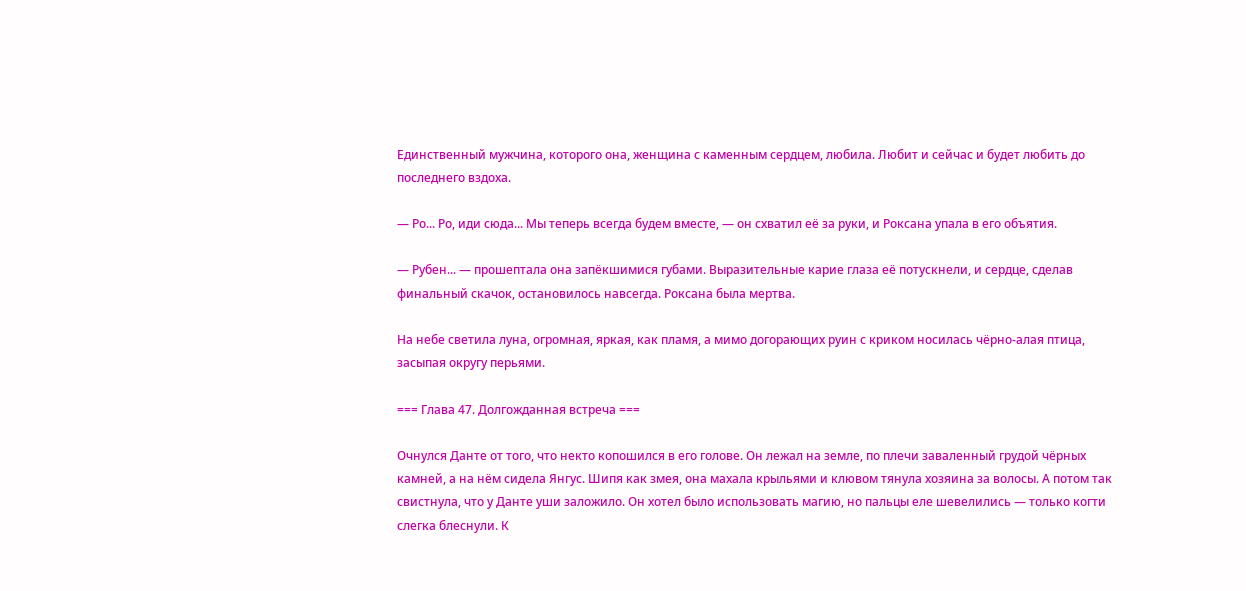Единственный мужчина, которого она, женщина с каменным сердцем, любила. Любит и сейчас и будет любить до последнего вздоха.

— Ро... Ро, иди сюда... Мы теперь всегда будем вместе, — он схватил её за руки, и Роксана упала в его объятия.

— Рубен... — прошептала она запёкшимися губами. Выразительные карие глаза её потускнели, и сердце, сделав финальный скачок, остановилось навсегда. Роксана была мертва.

На небе светила луна, огромная, яркая, как пламя, а мимо догорающих руин с криком носилась чёрно-алая птица, засыпая округу перьями.

=== Глава 47. Долгожданная встреча ===

Очнулся Данте от того, что некто копошился в его голове. Он лежал на земле, по плечи заваленный грудой чёрных камней, а на нём сидела Янгус. Шипя как змея, она махала крыльями и клювом тянула хозяина за волосы. А потом так свистнула, что у Данте уши заложило. Он хотел было использовать магию, но пальцы еле шевелились — только когти слегка блеснули. К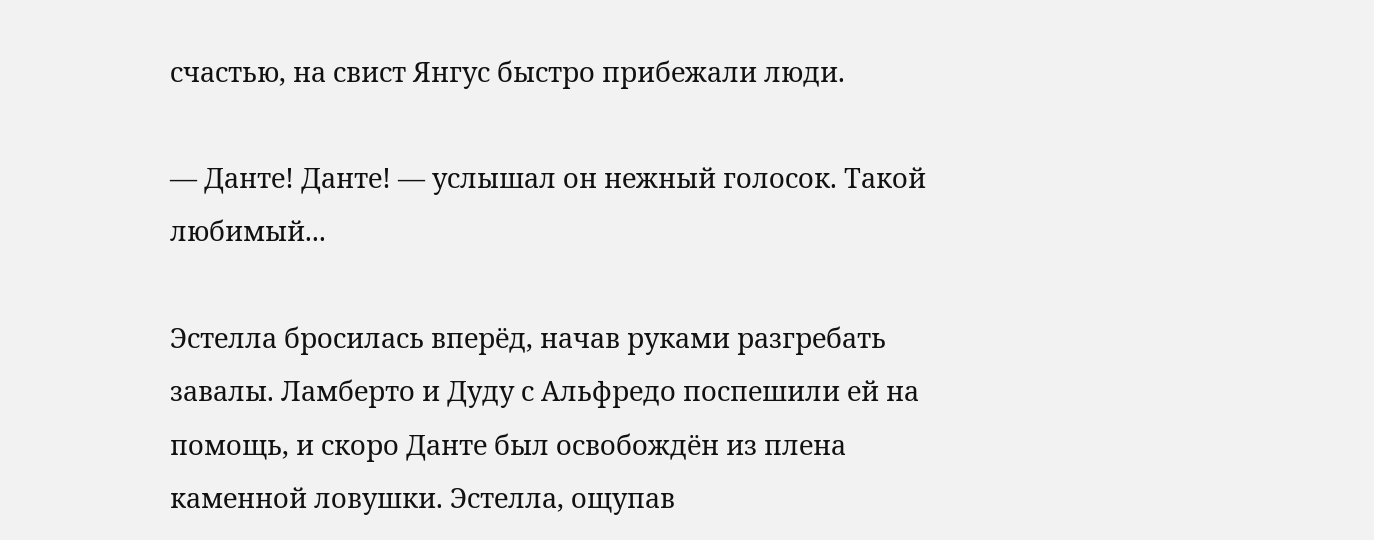счастью, на свист Янгус быстро прибежали люди.

— Данте! Данте! — услышал он нежный голосок. Такой любимый...

Эстелла бросилась вперёд, начав руками разгребать завалы. Ламберто и Дуду с Альфредо поспешили ей на помощь, и скоро Данте был освобождён из плена каменной ловушки. Эстелла, ощупав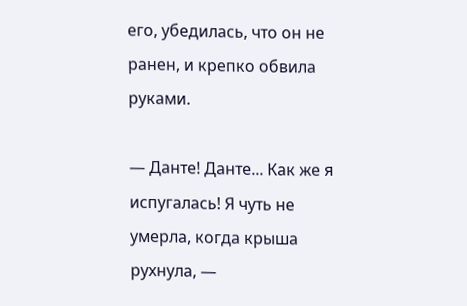его, убедилась, что он не ранен, и крепко обвила руками.

— Данте! Данте... Как же я испугалась! Я чуть не умерла, когда крыша рухнула, —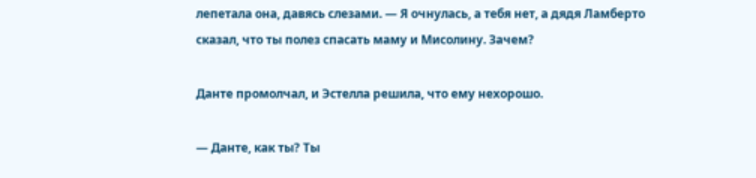лепетала она, давясь слезами. — Я очнулась, а тебя нет, а дядя Ламберто сказал, что ты полез спасать маму и Мисолину. Зачем?

Данте промолчал, и Эстелла решила, что ему нехорошо.

— Данте, как ты? Ты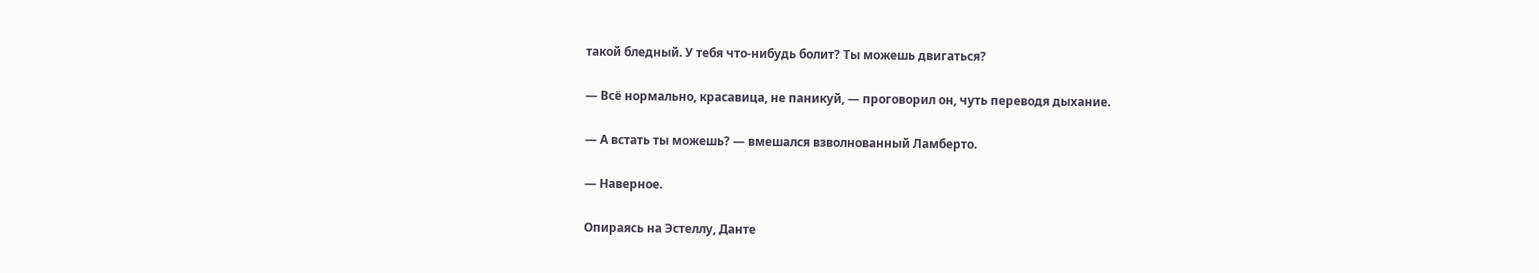такой бледный. У тебя что-нибудь болит? Ты можешь двигаться?

— Всё нормально, красавица, не паникуй, — проговорил он, чуть переводя дыхание.

— А встать ты можешь? — вмешался взволнованный Ламберто.

— Наверное.

Опираясь на Эстеллу, Данте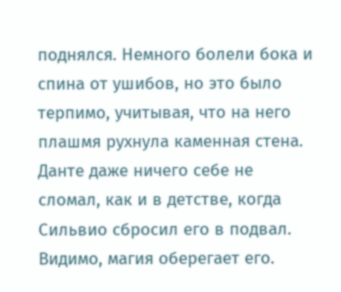поднялся. Немного болели бока и спина от ушибов, но это было терпимо, учитывая, что на него плашмя рухнула каменная стена. Данте даже ничего себе не сломал, как и в детстве, когда Сильвио сбросил его в подвал. Видимо, магия оберегает его.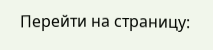Перейти на страницу: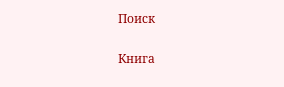Поиск

Книга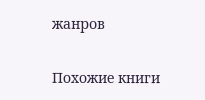жанров

Похожие книги